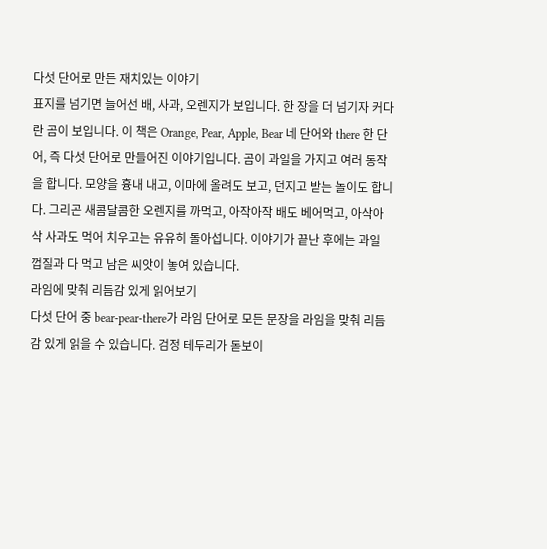다섯 단어로 만든 재치있는 이야기
표지를 넘기면 늘어선 배, 사과, 오렌지가 보입니다. 한 장을 더 넘기자 커다란 곰이 보입니다. 이 책은 Orange, Pear, Apple, Bear 네 단어와 there 한 단어, 즉 다섯 단어로 만들어진 이야기입니다. 곰이 과일을 가지고 여러 동작을 합니다. 모양을 흉내 내고, 이마에 올려도 보고, 던지고 받는 놀이도 합니다. 그리곤 새콤달콤한 오렌지를 까먹고, 아작아작 배도 베어먹고, 아삭아삭 사과도 먹어 치우고는 유유히 돌아섭니다. 이야기가 끝난 후에는 과일 껍질과 다 먹고 남은 씨앗이 놓여 있습니다.
라임에 맞춰 리듬감 있게 읽어보기
다섯 단어 중 bear-pear-there가 라임 단어로 모든 문장을 라임을 맞춰 리듬감 있게 읽을 수 있습니다. 검정 테두리가 돋보이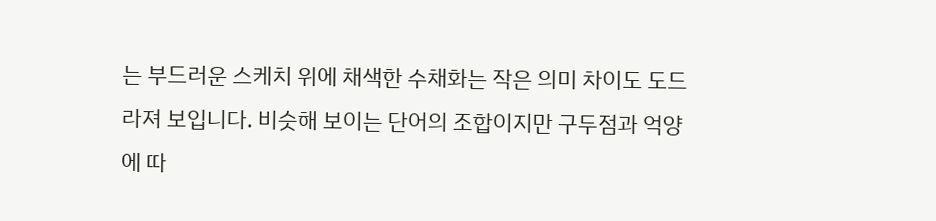는 부드러운 스케치 위에 채색한 수채화는 작은 의미 차이도 도드라져 보입니다. 비슷해 보이는 단어의 조합이지만 구두점과 억양에 따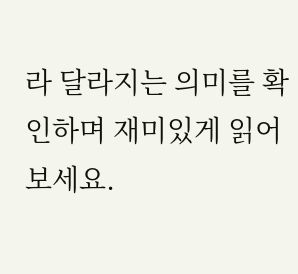라 달라지는 의미를 확인하며 재미있게 읽어보세요.